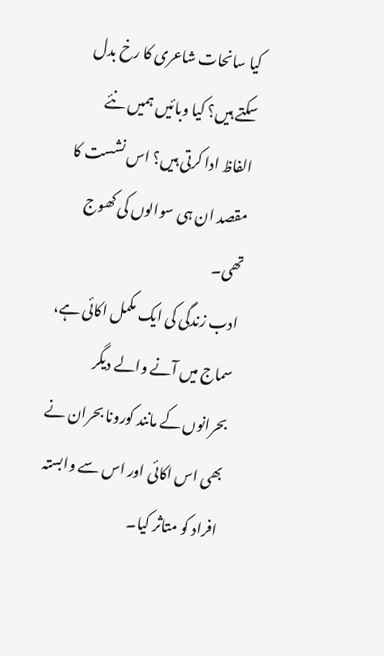کیا سانحات شاعری کا رخ بدل سکتے ہیں؟ کیا وبائیں ہمیں نئے الفاظ ادا کرتی ہیں؟ اس نشست کا مقصد ان ہی سوالوں کی کھوج تھی۔
ادب زندگی کی ایک مکمل اکائی ہے، سماج میں آنے والے دیگر بحرانوں کے مانند کورونا بحران نے بھی اس اکائی اور اس سے وابستہ افراد کو متاثر کیا۔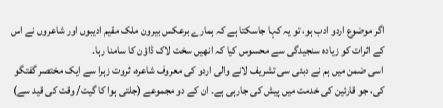اگر موضوع اردو ادب ہو، تو یہ کہا جاسکتا ہے کہ ہمارے برعکس بیرون ملک مقیم ادیبوں اور شاعروں نے اس کے اثرات کو زیادہ سنجیدگی سے محسوس کیا کہ انھیں سخت لاک ڈاؤن کا سامنا رہا۔
اسی ضمن میں ہم نے دبئی سی تشریف لانے والی اردو کی معروف شاعرہ، ثروت زہرا سے ایک مختصر گفتگو کی، جو قارئین کی خدمت میں پیش کی جارہی ہے۔ ان کے دو مجموعے (جلتی ہوا کا گیت/ وقت کی قید سے)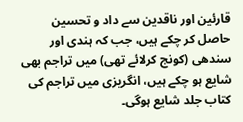قارئین اور ناقدین سے داد و تحسین حاصل کر چکے ہیں، جب کہ ہندی اور سندھی (کونج کرلائے تھی) میں تراجم بھی شایع ہو چکے ہیں، انگریزی میں تراجم کی کتاب جلد شایع ہوگی۔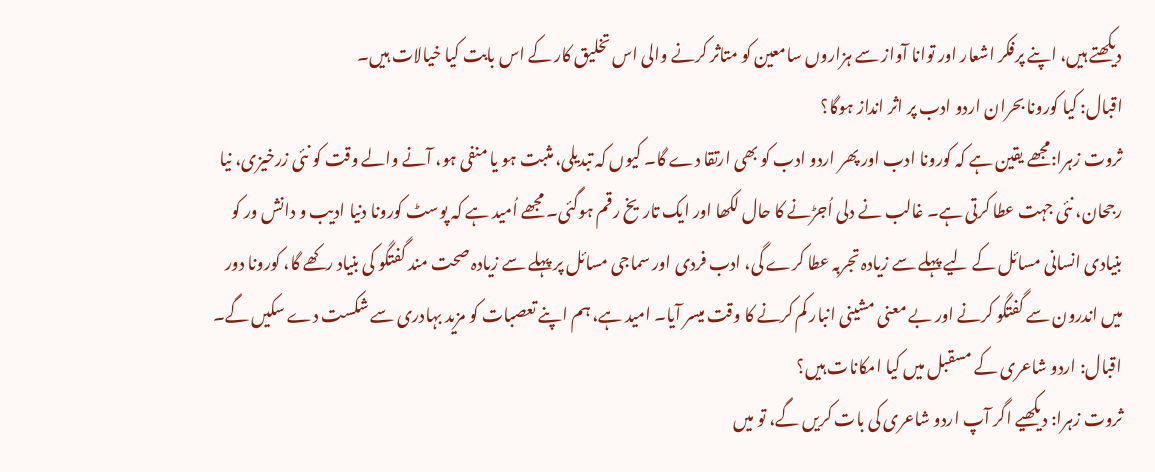دیکھتے ہیں، اپنے پرفکر اشعار اور توانا آواز سے ہزاروں سامعین کو متاثر کرنے والی اس تخلیق کار کے اس بابت کیا خیالات ہیں۔
اقبال: کیا کورونا بحران اردو ادب پر اثر انداز ہوگا؟
ثروت زہرا:مجھے یقین ہے کہ کورونا ادب اور پھر اردو ادب کو بھی ارتقا دے گا۔ کیوں کہ تبدیلی، مثبت ہو یا منفی ہو، آنے والے وقت کو نئی زرخیزی، نیا رجحان، نئی جہت عطا کرتی ہے۔ غالب نے دلی اُجڑنے کا حال لکھا اور ایک تاریخ رقم ہوگئی۔ مجھے اُمید ہے کہ پوسٹ کورونا دنیا ادیب و دانش ور کو بنیادی انسانی مسائل کے لیے پہلے سے زیادہ تجربہ عطا کرے گی، ادب فردی اور سماجی مسائل پر پہلے سے زیادہ صحت مند گفتگو کی بنیاد رکھے گا، کورونا دور میں اندرون سے گفتگو کرنے اور بے معنی مشینی انبار کم کرنے کا وقت میسر آیا۔ امید ہے، ہم اپنے تعصبات کو مزید بہادری سے شکست دے سکیں گے۔
اقبال: اردو شاعری کے مسقبل میں کیا امکانات ہیں؟
ثروت زہرا: دیکھیے اگر آپ اردو شاعری کی بات کریں گے، تو میں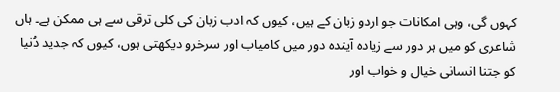کہوں گی، وہی امکانات جو اردو زبان کے ہیں، کیوں کہ ادب زبان کی کلی ترقی سے ہی ممکن ہے۔ ہاں شاعری کو میں ہر دور سے زیادہ آیندہ دور میں کامیاب اور سرخرو دیکھتی ہوں، کیوں کہ جدید دُنیا کو جتنا انسانی خیال و خواب اور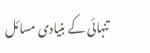تنہائی کے بنیادی مسائل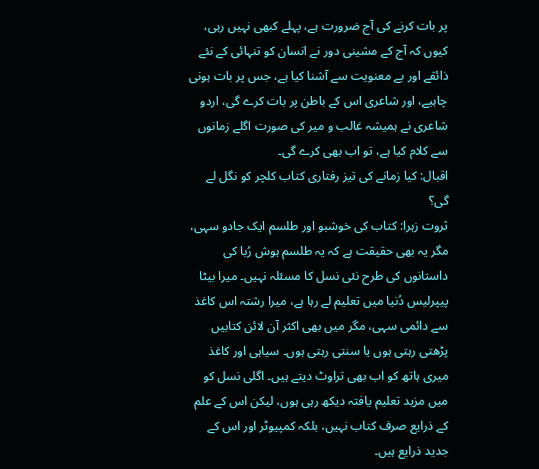پر بات کرنے کی آج ضرورت ہے، پہلے کبھی نہیں رہی، کیوں کہ آج کے مشینی دور نے انسان کو تنہائی کے نئے ذائقے اور بے معنویت سے آشنا کیا ہے، جس پر بات ہونی چاہیے، اور شاعری اس کے باطن پر بات کرے گی، اردو شاعری نے ہمیشہ غالب و میر کی صورت اگلے زمانوں سے کلام کیا ہے، تو اب بھی کرے گی۔
اقبال: کیا زمانے کی تیز رفتاری کتاب کلچر کو نگل لے گی؟
ثروت زہرا: کتاب کی خوشبو اور طلسم ایک جادو سہی، مگر یہ بھی حقیقت ہے کہ یہ طلسم ہوش رُبا کی داستانوں کی طرح نئی نسل کا مسئلہ نہیں۔ میرا بیٹا پیپرلیس دُنیا میں تعلیم لے رہا ہے، میرا رشتہ اس کاغذ سے دائمی سہی، مگر میں بھی اکثر آن لائن کتابیں پڑھتی رہتی ہوں یا سنتی رہتی ہوں۔ سیاہی اور کاغذ میری ہاتھ کو اب بھی تراوٹ دیتے ہیں۔ اگلی نسل کو میں مزید تعلیم یافتہ دیکھ رہی ہوں، لیکن اس کے علم کے ذرایع صرف کتاب نہیں، بلکہ کمپیوٹر اور اس کے جدید ذرایع ہیں۔